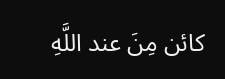كائن مِنَ عند اللَّهِ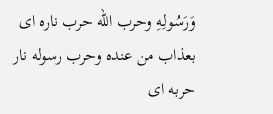وَرَسُولِهِ وحرب الله حرب ناره اى بعذاب من عنده وحرب رسوله نار حربه اى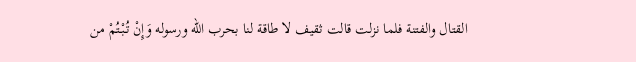القتال والفتنة فلما نزلت قالت ثقيف لا طاقة لنا بحرب الله ورسوله وَإِنْ تُبْتُمْ من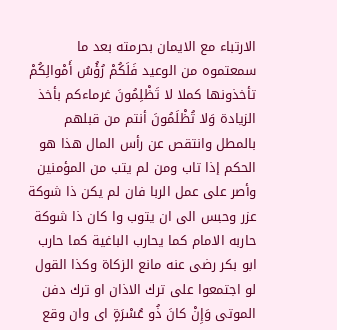الارتباء مع الايمان بحرمته بعد ما سمعتموه من الوعيد فَلَكُمْ رُؤُسُ أَمْوالِكُمْ تأخذونها كملا لا تَظْلِمُونَ غرماءكم بأخذ الزيادة وَلا تُظْلَمُونَ أنتم من قبلهم بالمطل وانتقص عن رأس المال هذا هو الحكم إذا تاب ومن لم يتب من المؤمنين وأصر على عمل الربا فان لم يكن ذا شوكة عزر وحبس الى ان يتوب وا كان ذا شوكة حاربه الامام كما يحارب الباغية كما حارب ابو بكر رضى عنه مانع الزكاة وكذا القول لو اجتمعوا على ترك الاذان او ترك دفن الموتى وَإِنْ كانَ ذُو عُسْرَةٍ اى وان وقع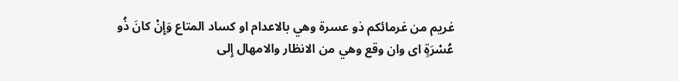غريم من غرمائكم ذو عسرة وهي بالاعدام او كساد المتاع وَإِنْ كانَ ذُو عُسْرَةٍ اى وان وقع وهي من الانظار والامهال إِلى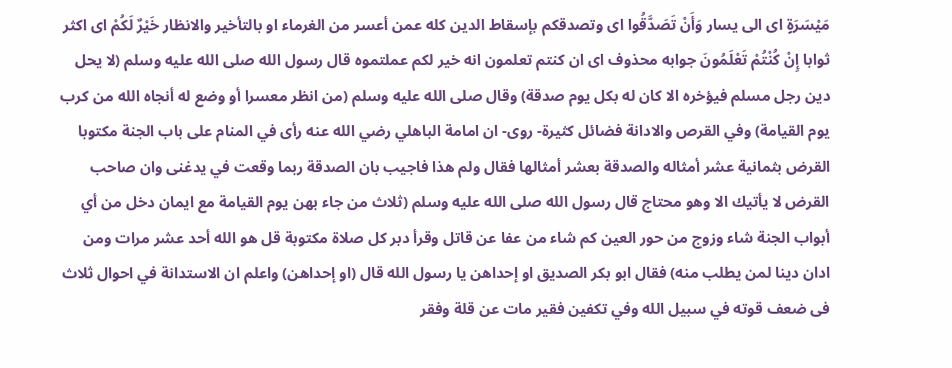مَيْسَرَةٍ اى الى يسار وَأَنْ تَصَدَّقُوا اى وتصدقكم بإسقاط الدين كله عمن أعسر من الغرماء او بالتأخير والانظار خَيْرٌ لَكُمْ اى اكثر ثوابا إِنْ كُنْتُمْ تَعْلَمُونَ جوابه محذوف اى ان كنتم تعلمون انه خير لكم عملتموه قال رسول الله صلى الله عليه وسلم (لا يحل دين رجل مسلم فيؤخره الا كان له بكل يوم صدقة) وقال صلى الله عليه وسلم (من انظر معسرا أو وضع له أنجاه الله من كرب يوم القيامة) وفي القرص والادانة فضائل كثيرة- روى- ان امامة الباهلي رضي الله عنه رأى في المنام على باب الجنة مكتوبا القرض بثمانية عشر أمثاله والصدقة بعشر أمثالها فقال ولم هذا فاجيب بان الصدقة ربما وقعت في يدغنى وان صاحب القرض لا يأتيك الا وهو محتاج قال رسول الله صلى الله عليه وسلم (ثلاث من جاء بهن يوم القيامة مع ايمان دخل من أي أبواب الجنة شاء وزوج من حور العين كم شاء من عفا عن قاتل وقرأ دبر كل صلاة مكتوبة قل هو الله أحد عشر مرات ومن ادان دينا لمن يطلب منه) فقال ابو بكر الصديق او إحداهن يا رسول الله قال (او إحداهن) واعلم ان الاستدانة في احوال ثلاث فى ضعف قوته في سبيل الله وفي تكفين فقير مات عن قلة وفقر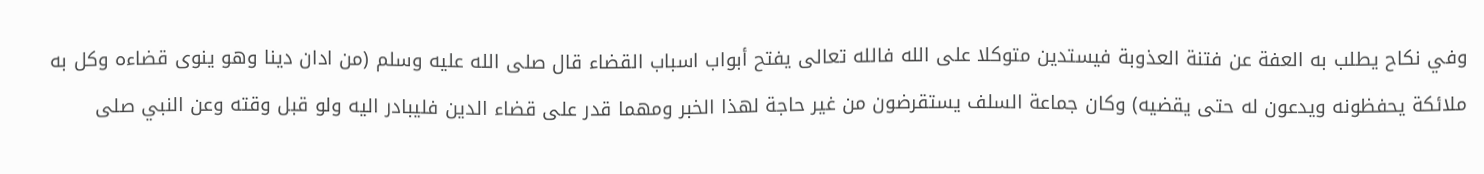وفي نكاح يطلب به العفة عن فتنة العذوبة فيستدين متوكلا على الله فالله تعالى يفتح أبواب اسباب القضاء قال صلى الله عليه وسلم (من ادان دينا وهو ينوى قضاءه وكل به ملائكة يحفظونه ويدعون له حتى يقضيه) وكان جماعة السلف يستقرضون من غير حاجة لهذا الخبر ومهما قدر على قضاء الدين فليبادر اليه ولو قبل وقته وعن النبي صلى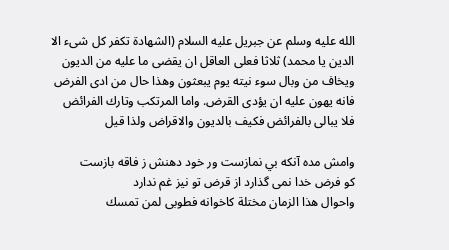الله عليه وسلم عن جبريل عليه السلام (الشهادة تكفر كل شىء الا الدين يا محمد) ثلاثا فعلى العاقل ان يقضى ما عليه من الديون ويخاف من وبال سوء نيته يوم يبعثون وهذا حال من ادى الفرض فانه يهون عليه ان يؤدى القرض. واما المرتكب وتارك الفرائض فلا يبالى بالفرائض فكيف بالديون والاقراض ولذا قيل

وامش مده آنكه بي نمازست ور خود دهنش ز فاقه بازست
كو فرض خدا نمى گذارد از قرض تو نيز غم ندارد
واحوال هذا الزمان مختلة كاخوانه فطوبى لمن تمسك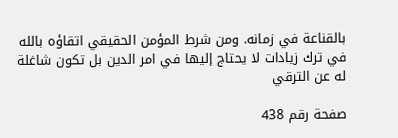بالقناعة في زمانه. ومن شرط المؤمن الحقيقي اتقاؤه بالله في ترك زيادات لا يحتاج إليها في امر الدين بل تكون شاغلة له عن الترقي

صفحة رقم 438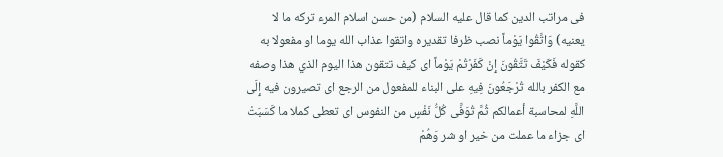فى مراتب الدين كما قال عليه السلام (من حسن اسلام المرء تركه ما لا يعنيه) وَاتَّقُوا يَوْماً نصب ظرفا تقديره واتقوا عذاب الله يوما او مفعولا به كقوله فَكَيْفَ تَتَّقُونَ إِنْ كَفَرْتُمْ يَوْماً اى كيف تتقون هذا اليوم الذي هذا وصفه مع الكفر بالله تُرْجَعُونَ فِيهِ على البناء للمفعول من الرجع اى تصيرون فيه إِلَى اللَّهِ لمحاسبة أعمالكم ثُمَّ تُوَفَّى كُلُّ نَفْسٍ من النفوس اى تعطى كملا ما كَسَبَتْ اى جزاء ما عملت من خير او شر وَهُمْ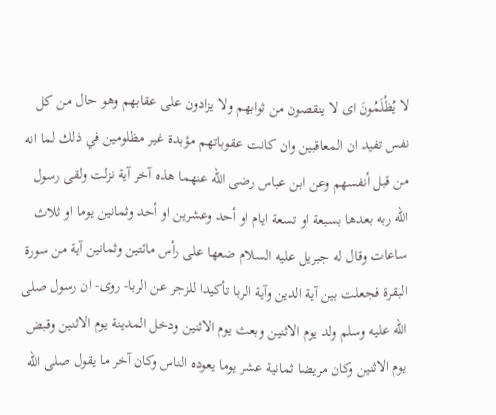لا يُظْلَمُونَ اى لا ينقصون من ثوابهم ولا يزادون على عقابهم وهو حال من كل نفس تفيد ان المعاقبين وان كانت عقوباتهم مؤبدة غير مظلومين في ذلك لما انه من قبل أنفسهم وعن ابن عباس رضى الله عنهما هذه آخر آية نزلت ولقى رسول الله ربه بعدها بسبعة او تسعة ايام او أحد وعشرين او أحد وثمانين يوما او ثلاث ساعات وقال له جبريل عليه السلام ضعها على رأس مائتين وثمانين آية من سورة البقرة فجعلت بين آية الدين وآية الربا تأكيدا للزجر عن الربا- روى- ان رسول صلى الله عليه وسلم ولد يوم الاثنين وبعث يوم الاثنين ودخل المدينة يوم الاثنين وقبض يوم الاثنين وكان مريضا ثمانية عشر يوما يعوده الناس وكان آخر ما يقول صلى الله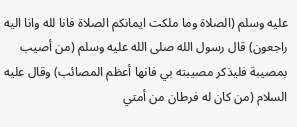عليه وسلم (الصلاة وما ملكت ايمانكم الصلاة فانا لله وانا اليه راجعون) قال رسول الله صلى الله عليه وسلم (من أصيب بمصيبة فليذكر مصيبته بي فانها أعظم المصائب) وقال عليه السلام (من كان له فرطان من أمتي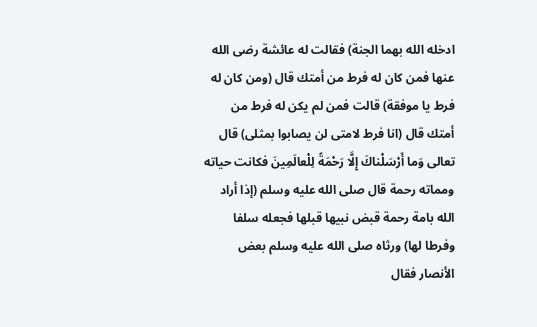ادخله الله بهما الجنة) فقالت له عائشة رضى الله عنها فمن كان له فرط من أمتك قال (ومن كان له فرط يا موفقة) قالت فمن لم يكن له فرط من أمتك قال (انا فرط لامتى لن يصابوا بمثلى) قال تعالى وَما أَرْسَلْناكَ إِلَّا رَحْمَةً لِلْعالَمِينَ فكانت حياته ومماته رحمة قال صلى الله عليه وسلم (إذا أراد الله بامة رحمة قبض نبيها قبلها فجعله سلفا وفرطا لها) ورثاه صلى الله عليه وسلم بعض الأنصار فقال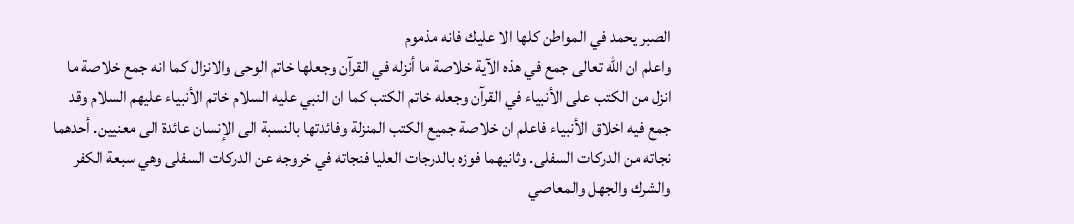الصبر يحمد في المواطن كلها الا عليك فانه مذموم
واعلم ان الله تعالى جمع في هذه الآية خلاصة ما أنزله في القرآن وجعلها خاتم الوحى والانزال كما انه جمع خلاصة ما انزل من الكتب على الأنبياء في القرآن وجعله خاتم الكتب كما ان النبي عليه السلام خاتم الأنبياء عليهم السلام وقد جمع فيه اخلاق الأنبياء فاعلم ان خلاصة جميع الكتب المنزلة وفائدتها بالنسبة الى الإنسان عائدة الى معنيين. أحدهما نجاته من الدركات السفلى. وثانيهما فوزه بالدرجات العليا فنجاته في خروجه عن الدركات السفلى وهي سبعة الكفر والشرك والجهل والمعاصي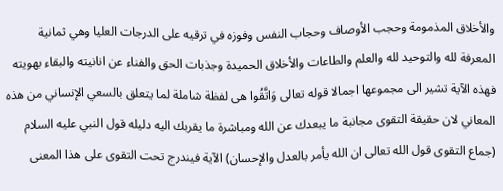والأخلاق المذمومة وحجب الأوصاف وحجاب النفس وفوزه في ترقيه على الدرجات العليا وهي ثمانية المعرفة لله والتوحيد لله والعلم والطاعات والأخلاق الحميدة وجذبات الحق والفناء عن انانيته والبقاء بهويته فهذه الآية تشير الى مجموعها اجمالا قوله تعالى وَاتَّقُوا هى لفظة شاملة لما يتعلق بالسعي الإنساني من هذه المعاني لان حقيقة التقوى مجانبة ما يبعدك عن الله ومباشرة ما يقربك اليه دليله قول النبي عليه السلام (جماع التقوى قول الله تعالى ان الله يأمر بالعدل والإحسان) الآية فيندرج تحت التقوى على هذا المعنى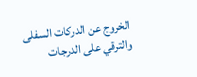الخروج عن الدركات السفلى والترقي على الدرجات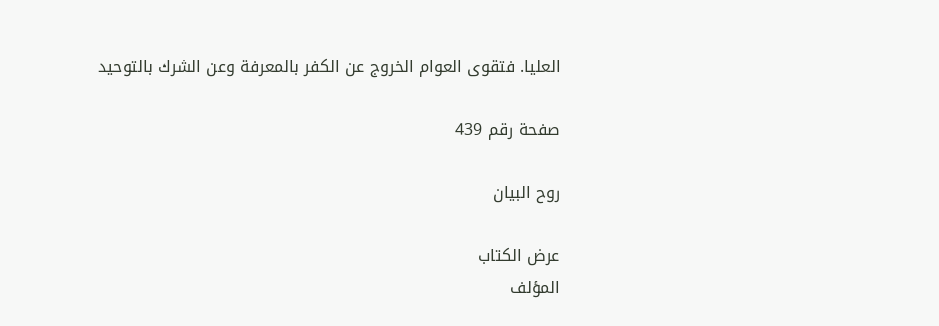العليا. فتقوى العوام الخروج عن الكفر بالمعرفة وعن الشرك بالتوحيد

صفحة رقم 439

روح البيان

عرض الكتاب
المؤلف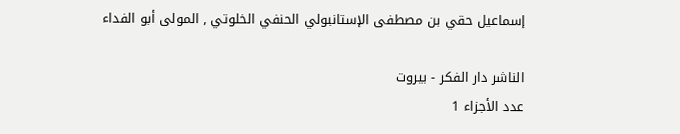إسماعيل حقي بن مصطفى الإستانبولي الحنفي الخلوتي , المولى أبو الفداء

الناشر دار الفكر - بيروت
عدد الأجزاء 1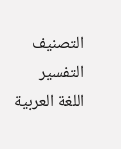التصنيف التفسير
اللغة العربية